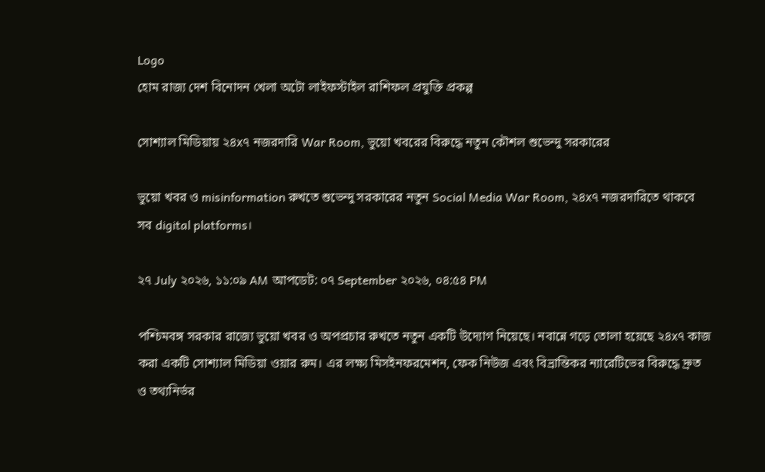Logo
হোম রাজ্য দেশ বিনোদন খেলা অটো লাইফস্টাইল রাশিফল প্রযুক্তি প্রকল্প

সোশ্যাল মিডিয়ায় ২৪x৭ নজরদারি War Room, ভুয়ো খবরের বিরুদ্ধে নতুন কৌশল শুভেন্দু সরকারের

ভুয়ো খবর ও misinformation রুখতে শুভেন্দু সরকারের নতুন Social Media War Room, ২৪x৭ নজরদারিতে থাকবে সব digital platforms।

২৭ July ২০২৬, ১১:০৯ AM আপডেট: ০৭ September ২০২৬, ০৪:৫৪ PM

পশ্চিমবঙ্গ সরকার রাজ্যে ভুয়ো খবর ও অপপ্রচার রুখতে নতুন একটি উদ্যোগ নিয়েছে। নবান্নে গড়ে তোলা হয়েছে ২৪x৭ কাজ করা একটি সোশ্যাল মিডিয়া ওয়ার রুম। এর লক্ষ্য মিসইনফরমেশন, ফেক নিউজ এবং বিভ্রান্তিকর ন্যারেটিভের বিরুদ্ধে দ্রুত ও তথ্যনির্ভর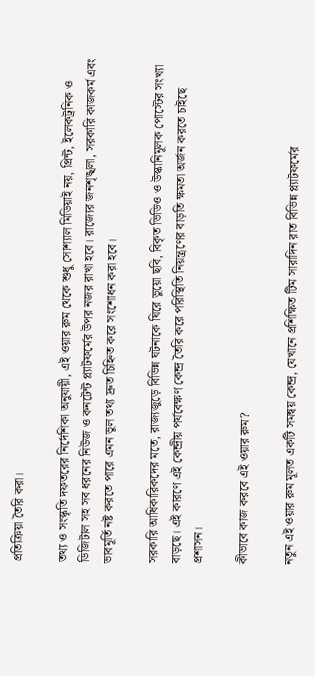প্রতিক্রিয়া তৈরি করা।

তথ্য ও সংস্কৃতি দফতরের নির্দেশিকা অনুযায়ী, এই ওয়ার রুম থেকে শুধু সোশ্যাল মিডিয়াই নয়, প্রিন্ট, ইলেকট্রনিক ও ডিজিটাল সহ সব ধরনের নিউজ ও কনটেন্ট প্ল্যাটফর্মের উপর নজর রাখা হবে। রাজ্যের জনশৃঙ্খলা, সরকারি কাজকর্ম এবং ভাবমূর্তি নষ্ট করতে পারে এমন ভুল তথ্য দ্রুত চিহ্নিত করে সংশোধন করা হবে।

সরকারি আধিকারিকদের মতে, রাজ্যজুড়ে বিভিন্ন ঘটনাকে ঘিরে ভুয়ো ছবি, বিকৃত ভিডিও ও উস্কানিমূলক পোস্টের সংখ্যা বাড়ছে। এই কারণে এই কেন্দ্রীয় পর্যবেক্ষণ কেন্দ্র তৈরি করে পরিস্থিতি নিয়ন্ত্রণের বাড়তি ক্ষমতা অর্জন করতে চাইছে প্রশাসন।

কীভাবে কাজ করবে এই ওয়ার রুম?

নতুন এই ওয়ার রুম মূলত একটি সমন্বয় কেন্দ্র, যেখানে প্রশিক্ষিত টিম সারাদিন রাত বিভিন্ন প্ল্যাটফর্মের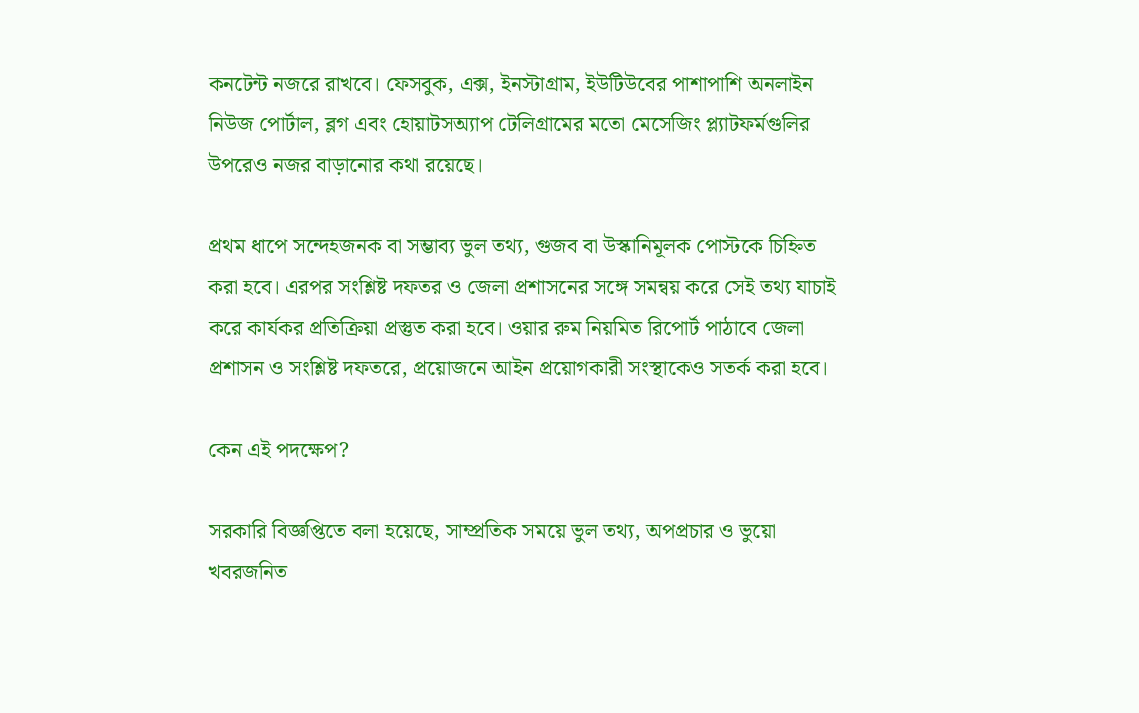কনটেন্ট নজরে রাখবে। ফেসবুক, এক্স, ইনস্টাগ্রাম, ইউটিউবের পাশাপাশি অনলাইন নিউজ পোর্টাল, ব্লগ এবং হোয়াটসঅ্যাপ টেলিগ্রামের মতো মেসেজিং প্ল্যাটফর্মগুলির উপরেও নজর বাড়ানোর কথা রয়েছে।

প্রথম ধাপে সন্দেহজনক বা সম্ভাব্য ভুল তথ্য, গুজব বা উস্কানিমূলক পোস্টকে চিহ্নিত করা হবে। এরপর সংশ্লিষ্ট দফতর ও জেলা প্রশাসনের সঙ্গে সমন্বয় করে সেই তথ্য যাচাই করে কার্যকর প্রতিক্রিয়া প্রস্তুত করা হবে। ওয়ার রুম নিয়মিত রিপোর্ট পাঠাবে জেলা প্রশাসন ও সংশ্লিষ্ট দফতরে, প্রয়োজনে আইন প্রয়োগকারী সংস্থাকেও সতর্ক করা হবে।

কেন এই পদক্ষেপ?

সরকারি বিজ্ঞপ্তিতে বলা হয়েছে, সাম্প্রতিক সময়ে ভুল তথ্য, অপপ্রচার ও ভুয়ো খবরজনিত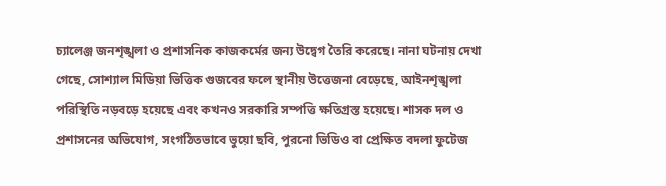চ্যালেঞ্জ জনশৃঙ্খলা ও প্রশাসনিক কাজকর্মের জন্য উদ্বেগ তৈরি করেছে। নানা ঘটনায় দেখা গেছে, সোশ্যাল মিডিয়া ভিত্তিক গুজবের ফলে স্থানীয় উত্তেজনা বেড়েছে, আইনশৃঙ্খলা পরিস্থিতি নড়বড়ে হয়েছে এবং কখনও সরকারি সম্পত্তি ক্ষতিগ্রস্ত হয়েছে। শাসক দল ও প্রশাসনের অভিযোগ, সংগঠিতভাবে ভুয়ো ছবি, পুরনো ভিডিও বা প্রেক্ষিত বদলা ফুটেজ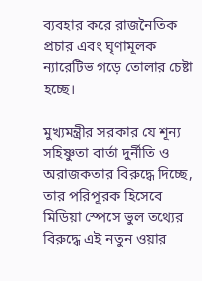ব্যবহার করে রাজনৈতিক প্রচার এবং ঘৃণামূলক ন্যারেটিভ গড়ে তোলার চেষ্টা হচ্ছে।

মুখ্যমন্ত্রীর সরকার যে শূন্য সহিষ্ণুতা বার্তা দুর্নীতি ও অরাজকতার বিরুদ্ধে দিচ্ছে, তার পরিপূরক হিসেবে মিডিয়া স্পেসে ভুল তথ্যের বিরুদ্ধে এই নতুন ওয়ার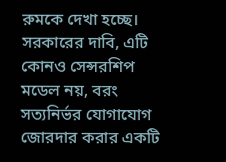রুমকে দেখা হচ্ছে। সরকারের দাবি, এটি কোনও সেন্সরশিপ মডেল নয়, বরং সত্যনির্ভর যোগাযোগ জোরদার করার একটি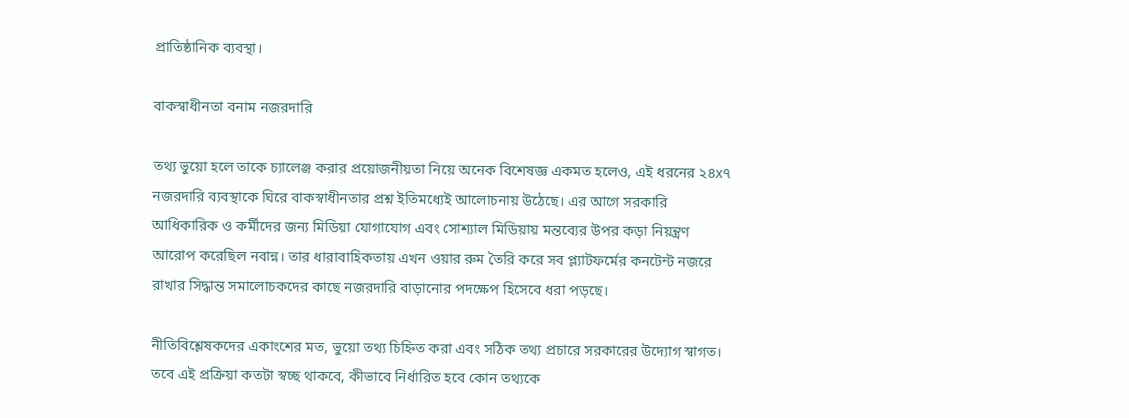প্রাতিষ্ঠানিক ব্যবস্থা।

বাকস্বাধীনতা বনাম নজরদারি

তথ্য ভুয়ো হলে তাকে চ্যালেঞ্জ করার প্রয়োজনীয়তা নিয়ে অনেক বিশেষজ্ঞ একমত হলেও, এই ধরনের ২৪x৭ নজরদারি ব্যবস্থাকে ঘিরে বাকস্বাধীনতার প্রশ্ন ইতিমধ্যেই আলোচনায় উঠেছে। এর আগে সরকারি আধিকারিক ও কর্মীদের জন্য মিডিয়া যোগাযোগ এবং সোশ্যাল মিডিয়ায় মন্তব্যের উপর কড়া নিয়ন্ত্রণ আরোপ করেছিল নবান্ন। তার ধারাবাহিকতায় এখন ওয়ার রুম তৈরি করে সব প্ল্যাটফর্মের কনটেন্ট নজরে রাখার সিদ্ধান্ত সমালোচকদের কাছে নজরদারি বাড়ানোর পদক্ষেপ হিসেবে ধরা পড়ছে।

নীতিবিশ্লেষকদের একাংশের মত, ভুয়ো তথ্য চিহ্নিত করা এবং সঠিক তথ্য প্রচারে সরকারের উদ্যোগ স্বাগত। তবে এই প্রক্রিয়া কতটা স্বচ্ছ থাকবে, কীভাবে নির্ধারিত হবে কোন তথ্যকে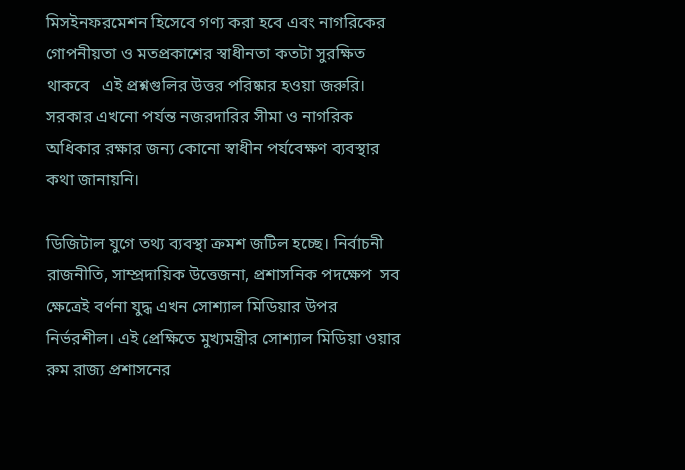মিসইনফরমেশন হিসেবে গণ্য করা হবে এবং নাগরিকের গোপনীয়তা ও মতপ্রকাশের স্বাধীনতা কতটা সুরক্ষিত থাকবে   এই প্রশ্নগুলির উত্তর পরিষ্কার হওয়া জরুরি। সরকার এখনো পর্যন্ত নজরদারির সীমা ও নাগরিক অধিকার রক্ষার জন্য কোনো স্বাধীন পর্যবেক্ষণ ব্যবস্থার কথা জানায়নি।

ডিজিটাল যুগে তথ্য ব্যবস্থা ক্রমশ জটিল হচ্ছে। নির্বাচনী রাজনীতি, সাম্প্রদায়িক উত্তেজনা, প্রশাসনিক পদক্ষেপ  সব ক্ষেত্রেই বর্ণনা যুদ্ধ এখন সোশ্যাল মিডিয়ার উপর নির্ভরশীল। এই প্রেক্ষিতে মুখ্যমন্ত্রীর সোশ্যাল মিডিয়া ওয়ার রুম রাজ্য প্রশাসনের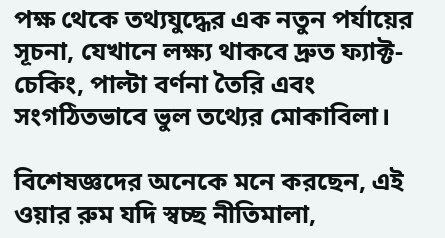পক্ষ থেকে তথ্যযুদ্ধের এক নতুন পর্যায়ের সূচনা, যেখানে লক্ষ্য থাকবে দ্রুত ফ্যাক্ট-চেকিং, পাল্টা বর্ণনা তৈরি এবং সংগঠিতভাবে ভুল তথ্যের মোকাবিলা।

বিশেষজ্ঞদের অনেকে মনে করছেন, এই ওয়ার রুম যদি স্বচ্ছ নীতিমালা,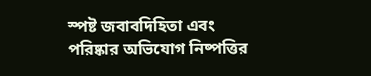স্পষ্ট জবাবদিহিতা এবং পরিষ্কার অভিযোগ নিষ্পত্তির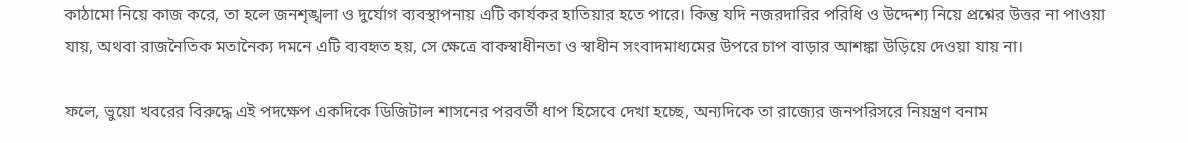কাঠামো নিয়ে কাজ করে, তা হলে জনশৃঙ্খলা ও দুর্যোগ ব্যবস্থাপনায় এটি কার্যকর হাতিয়ার হতে পারে। কিন্তু যদি নজরদারির পরিধি ও উদ্দেশ্য নিয়ে প্রশ্নের উত্তর না পাওয়া যায়, অথবা রাজনৈতিক মতানৈক্য দমনে এটি ব্যবহৃত হয়, সে ক্ষেত্রে বাকস্বাধীনতা ও স্বাধীন সংবাদমাধ্যমের উপরে চাপ বাড়ার আশঙ্কা উড়িয়ে দেওয়া যায় না।

ফলে, ভুয়ো খবরের বিরুদ্ধে এই পদক্ষেপ একদিকে ডিজিটাল শাসনের পরবর্তী ধাপ হিসেবে দেখা হচ্ছে, অন্যদিকে তা রাজ্যের জনপরিসরে নিয়ন্ত্রণ বনাম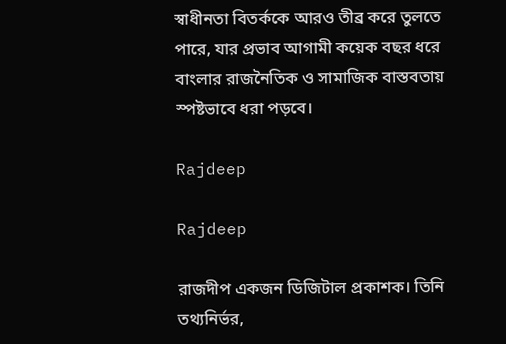স্বাধীনতা বিতর্ককে আরও তীব্র করে তুলতে পারে, যার প্রভাব আগামী কয়েক বছর ধরে বাংলার রাজনৈতিক ও সামাজিক বাস্তবতায় স্পষ্টভাবে ধরা পড়বে।

Rajdeep

Rajdeep

রাজদীপ একজন ডিজিটাল প্রকাশক। তিনি তথ্যনির্ভর,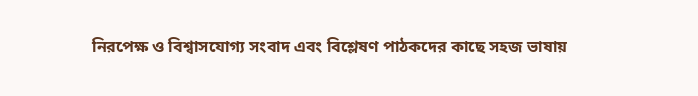নিরপেক্ষ ও বিশ্বাসযোগ্য সংবাদ এবং বিশ্লেষণ পাঠকদের কাছে সহজ ভাষায়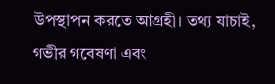উপস্থাপন করতে আগ্রহী। তথ্য যাচাই, গভীর গবেষণা এবং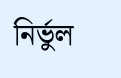নির্ভুল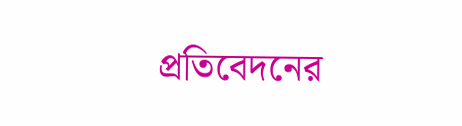প্রতিবেদনের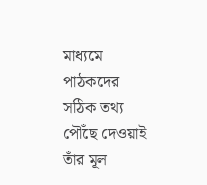মাধ্যমে পাঠকদের সঠিক তথ্য পৌঁছে দেওয়াই তাঁর মূল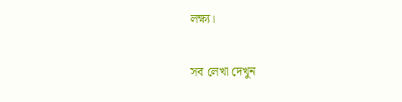লক্ষ্য।

সব লেখা দেখুন